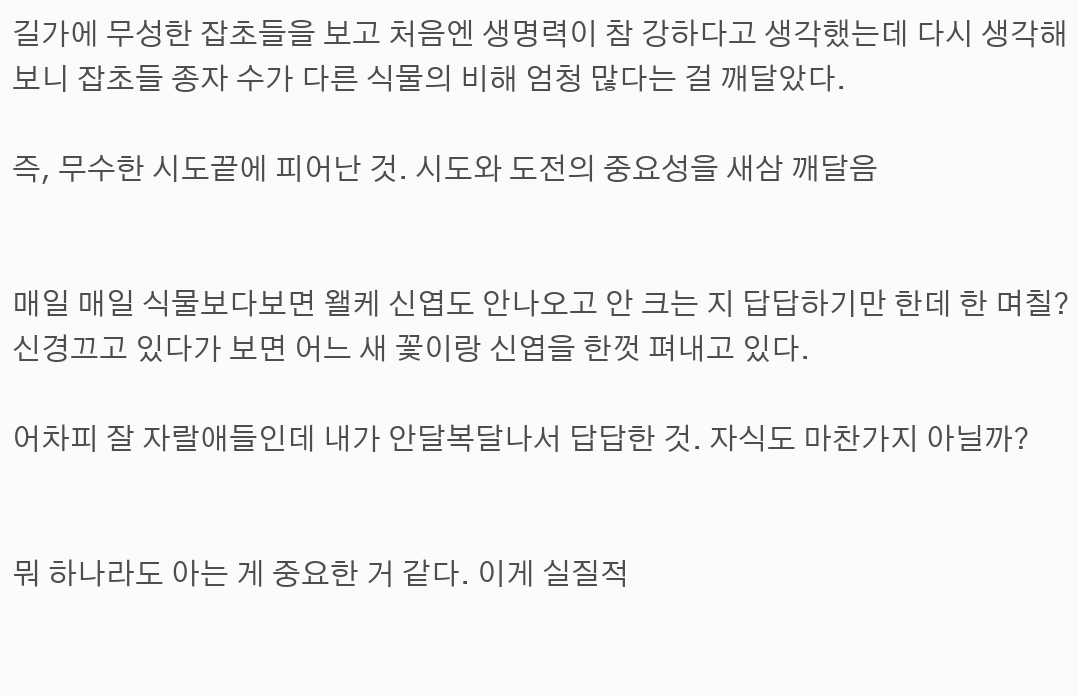길가에 무성한 잡초들을 보고 처음엔 생명력이 참 강하다고 생각했는데 다시 생각해보니 잡초들 종자 수가 다른 식물의 비해 엄청 많다는 걸 깨달았다.

즉, 무수한 시도끝에 피어난 것. 시도와 도전의 중요성을 새삼 깨달음


매일 매일 식물보다보면 왤케 신엽도 안나오고 안 크는 지 답답하기만 한데 한 며칠? 신경끄고 있다가 보면 어느 새 꽃이랑 신엽을 한껏 펴내고 있다.

어차피 잘 자랄애들인데 내가 안달복달나서 답답한 것. 자식도 마찬가지 아닐까?


뭐 하나라도 아는 게 중요한 거 같다. 이게 실질적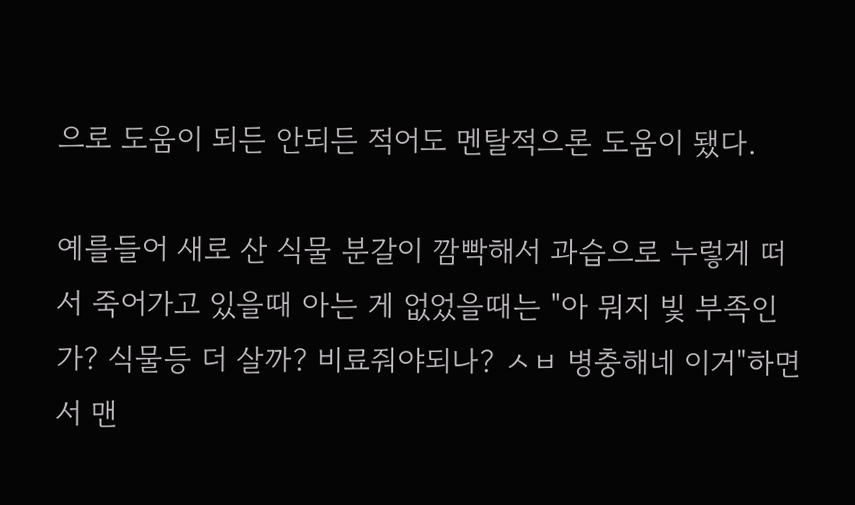으로 도움이 되든 안되든 적어도 멘탈적으론 도움이 됐다.

예를들어 새로 산 식물 분갈이 깜빡해서 과습으로 누렇게 떠서 죽어가고 있을때 아는 게 없었을때는 "아 뭐지 빛 부족인가? 식물등 더 살까? 비료줘야되나? ㅅㅂ 병충해네 이거"하면서 맨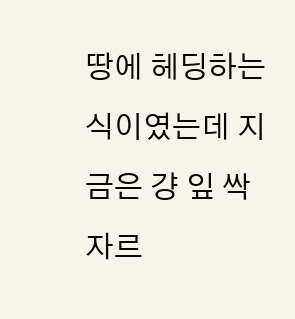땅에 헤딩하는 식이였는데 지금은 걍 잎 싹 자르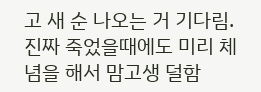고 새 순 나오는 거 기다림. 진짜 죽었을때에도 미리 체념을 해서 맘고생 덜함